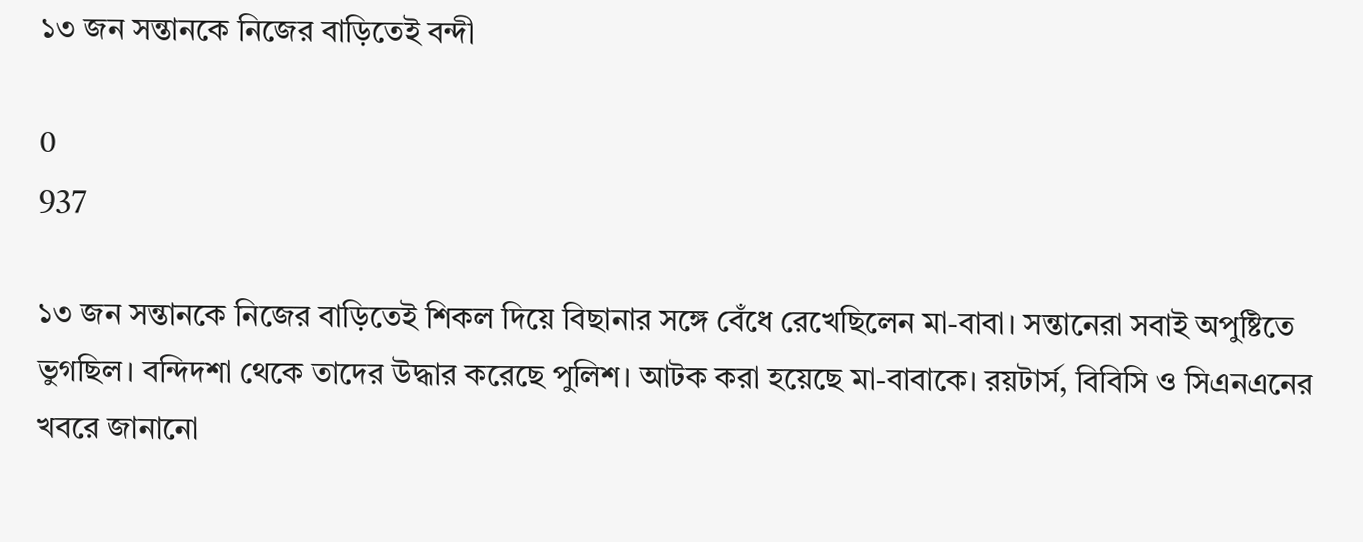১৩ জন সন্তানকে নিজের বাড়িতেই বন্দী

0
937

১৩ জন সন্তানকে নিজের বাড়িতেই শিকল দিয়ে বিছানার সঙ্গে বেঁধে রেখেছিলেন মা-বাবা। সন্তানেরা সবাই অপুষ্টিতে ভুগছিল। বন্দিদশা থেকে তাদের উদ্ধার করেছে পুলিশ। আটক করা হয়েছে মা-বাবাকে। রয়টার্স, বিবিসি ও সিএনএনের খবরে জানানো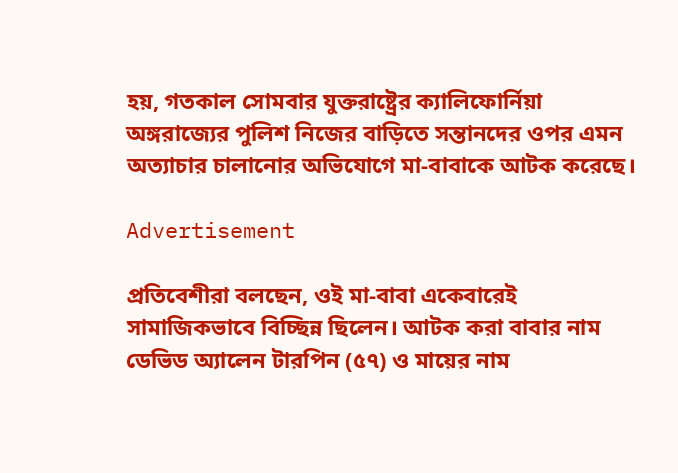হয়, গতকাল সোমবার যুক্তরাষ্ট্রের ক্যালিফোর্নিয়া অঙ্গরাজ্যের পুলিশ নিজের বাড়িতে সন্তানদের ওপর এমন অত্যাচার চালানোর অভিযোগে মা-বাবাকে আটক করেছে।

Advertisement

প্রতিবেশীরা বলছেন, ওই মা-বাবা একেবারেই সামাজিকভাবে বিচ্ছিন্ন ছিলেন। আটক করা বাবার নাম ডেভিড অ্যালেন টারপিন (৫৭) ও মায়ের নাম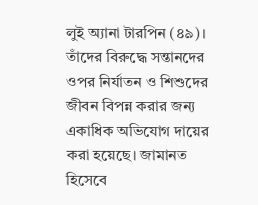লুই অ্যানা টারপিন (৪৯)। তাঁদের বিরুদ্ধে সন্তানদের ওপর নির্যাতন ও শিশুদের জীবন বিপন্ন করার জন্য একাধিক অভিযোগ দায়ের করা হয়েছে। জামানত হিসেবে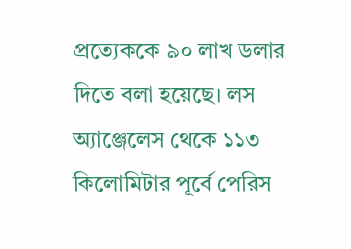প্রত্যেককে ৯০ লাখ ডলার দিতে বলা হয়েছে। লস অ্যাঞ্জেলেস থেকে ১১৩ কিলোমিটার পূর্বে পেরিস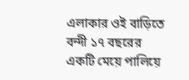এলাকার ওই বাড়িতে বন্দী ১৭ বছরের একটি মেয়ে পালিয়ে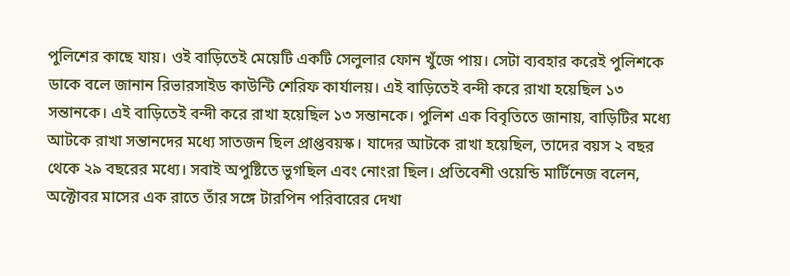পুলিশের কাছে যায়। ওই বাড়িতেই মেয়েটি একটি সেলুলার ফোন খুঁজে পায়। সেটা ব্যবহার করেই পুলিশকে ডাকে বলে জানান রিভারসাইড কাউন্টি শেরিফ কার্যালয়। এই বাড়িতেই বন্দী করে রাখা হয়েছিল ১৩ সন্তানকে। এই বাড়িতেই বন্দী করে রাখা হয়েছিল ১৩ সন্তানকে। পুলিশ এক বিবৃতিতে জানায়, বাড়িটির মধ্যে আটকে রাখা সন্তানদের মধ্যে সাতজন ছিল প্রাপ্তবয়স্ক। যাদের আটকে রাখা হয়েছিল, তাদের বয়স ২ বছর থেকে ২৯ বছরের মধ্যে। সবাই অপুষ্টিতে ভুগছিল এবং নোংরা ছিল। প্রতিবেশী ওয়েন্ডি মার্টিনেজ বলেন, অক্টোবর মাসের এক রাতে তাঁর সঙ্গে টারপিন পরিবারের দেখা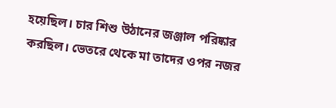হয়েছিল। চার শিশু উঠানের জঞ্জাল পরিষ্কার করছিল। ভেতরে থেকে মা তাদের ওপর নজর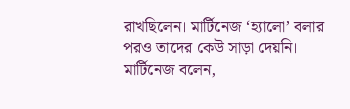রাখছিলেন। মার্টিনেজ ‘হ্যালো’ বলার পরও তাদের কেউ সাড়া দেয়নি। মার্টিনেজ বলেন,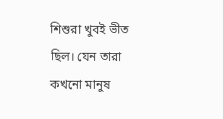শিশুরা খুবই ভীত ছিল। যেন তারা কখনো মানুষ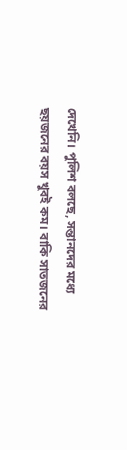দেখেনি। পুলিশ বলছে, সন্তানদের মধ্যে ছয়জনের বয়স খুবই কম। বাকি সাতজনের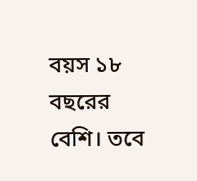বয়স ১৮ বছরের বেশি। তবে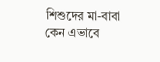শিশুদের মা-বাবা কেন এভাবে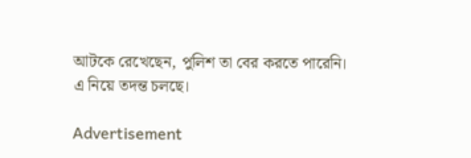আটকে রেখেছেন, পুলিশ তা বের করতে পারেনি। এ নিয়ে তদন্ত চলছে।

Advertisement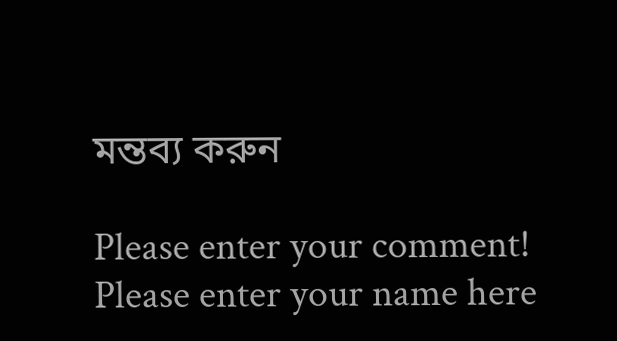মন্তব্য করুন

Please enter your comment!
Please enter your name here